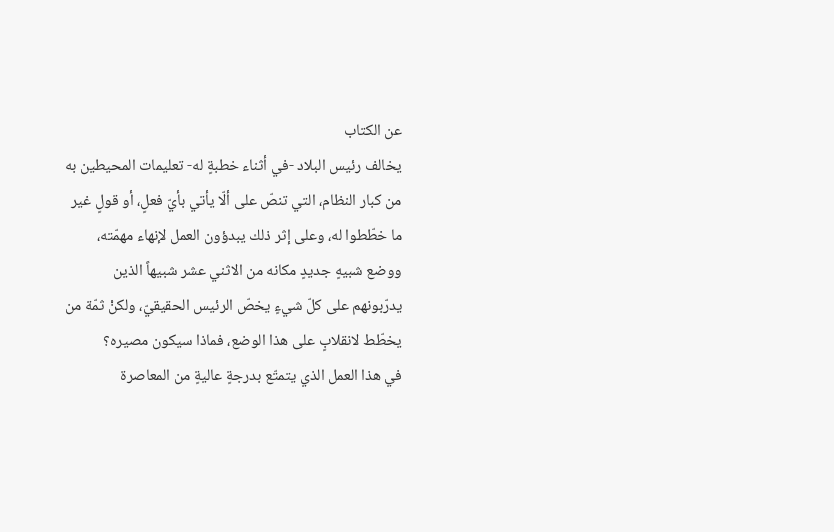عن الكتاب
يخالف رئيس البلاد -في أثناء خطبةٍ له- تعليمات المحيطين به من كبار النظام، التي تنصّ على ألّا يأتي بأيّ فعلٍ، أو قولٍ غير ما خطّطوا له، وعلى إثر ذلك يبدؤون العمل لإنهاء مهمّته، ووضع شبيهٍ جديدٍ مكانه من الاثني عشر شبيهاً الذين يدرّبونهم على كلّ شيءٍ يخصّ الرئيس الحقيقيّ، ولكنْ ثمّة من يخطّط لانقلابٍ على هذا الوضع، فماذا سيكون مصيره؟
في هذا العمل الذي يتمتّع بدرجةٍ عاليةٍ من المعاصرة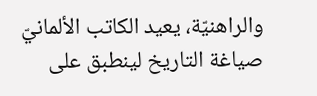والراهنيّة، يعيد الكاتب الألمانيّ صياغة التاريخ لينطبق على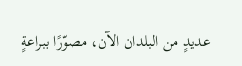عديدٍ من البلدان الآن، مصوّرًا ببراعةٍ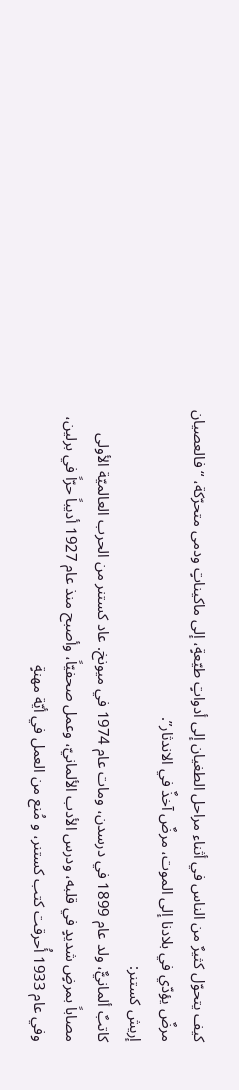كيف يتحوّل كثيرٌ من الناس في أثناء مراحل الطغيان إلى أدواتٍ طيّعةٍ، إلى ماكيناتٍ ودمى متحرّكة، “فالعصيان مرضٌ يؤدّي في بلادنا إلى الموت، مرضٌ آخذٌ في الاندثار”.
إريش كستنر:
كاتبٌ ألمانيٌّ، ولد عام 1899 في درسدن، ومات عام 1974 في ميونخ. عاد كستنر من الحرب العالميّة الأولى مصاباً بمرضٍ شديدٍ في قلبه، ودرس الأدب الألمانيّ، وعمل صحفيّاً، وأصبح منذ عام 1927 أديباً حرّاً في برلين، وفي عام 1933 أُحرقت كتب كستنر، و مُنع من العمل في أيّة مهنةٍ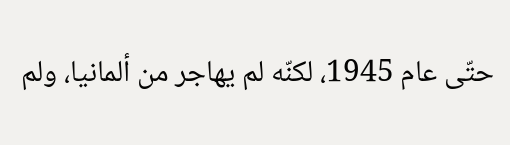حتّى عام 1945، لكنّه لم يهاجر من ألمانيا، ولم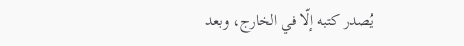يُصدر كتبه إلّا في الخارج، وبعد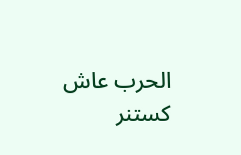الحرب عاش كستنر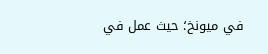في ميونخ؛ حيث عمل في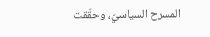المسرح السياسيّ، وحقّقت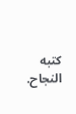كتبه النجاح.